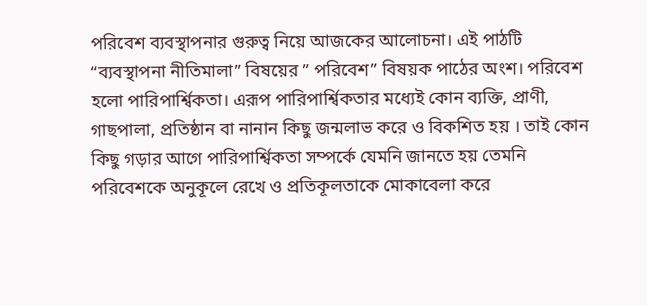পরিবেশ ব্যবস্থাপনার গুরুত্ব নিয়ে আজকের আলোচনা। এই পাঠটি “ব্যবস্থাপনা নীতিমালা” বিষয়ের ” পরিবেশ” বিষয়ক পাঠের অংশ। পরিবেশ হলো পারিপার্শ্বিকতা। এরূপ পারিপার্শ্বিকতার মধ্যেই কোন ব্যক্তি, প্রাণী, গাছপালা, প্রতিষ্ঠান বা নানান কিছু জন্মলাভ করে ও বিকশিত হয় । তাই কোন কিছু গড়ার আগে পারিপার্শ্বিকতা সম্পর্কে যেমনি জানতে হয় তেমনি পরিবেশকে অনুকূলে রেখে ও প্রতিকূলতাকে মোকাবেলা করে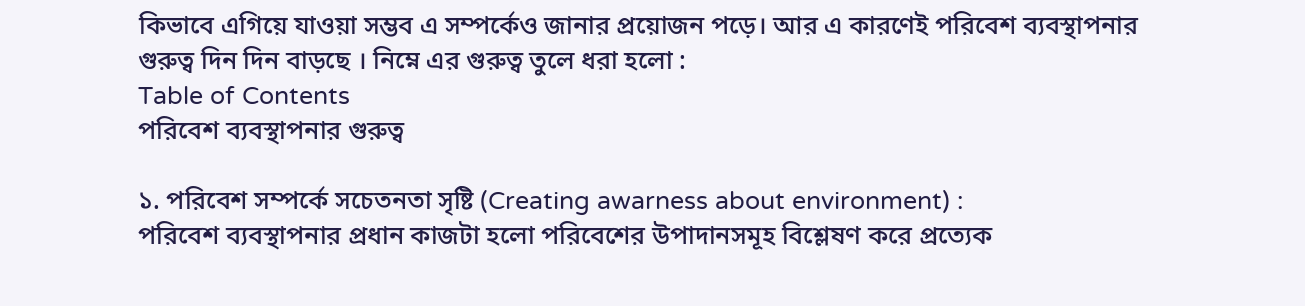কিভাবে এগিয়ে যাওয়া সম্ভব এ সম্পর্কেও জানার প্রয়োজন পড়ে। আর এ কারণেই পরিবেশ ব্যবস্থাপনার গুরুত্ব দিন দিন বাড়ছে । নিম্নে এর গুরুত্ব তুলে ধরা হলো :
Table of Contents
পরিবেশ ব্যবস্থাপনার গুরুত্ব

১. পরিবেশ সম্পর্কে সচেতনতা সৃষ্টি (Creating awarness about environment) :
পরিবেশ ব্যবস্থাপনার প্রধান কাজটা হলো পরিবেশের উপাদানসমূহ বিশ্লেষণ করে প্রত্যেক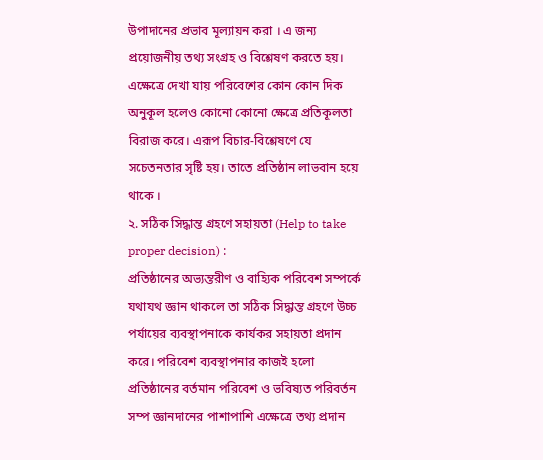উপাদানের প্রভাব মূল্যায়ন করা । এ জন্য প্রয়োজনীয় তথ্য সংগ্রহ ও বিশ্লেষণ করতে হয়। এক্ষেত্রে দেখা যায় পরিবেশের কোন কোন দিক অনুকূল হলেও কোনো কোনো ক্ষেত্রে প্রতিকূলতা বিরাজ করে। এরূপ বিচার-বিশ্লেষণে যে সচেতনতার সৃষ্টি হয়। তাতে প্রতিষ্ঠান লাভবান হয়ে থাকে ।
২. সঠিক সিদ্ধান্ত গ্রহণে সহায়তা (Help to take proper decision) :
প্রতিষ্ঠানের অভ্যন্তরীণ ও বাহ্যিক পরিবেশ সম্পর্কে যথাযথ জ্ঞান থাকলে তা সঠিক সিদ্ধান্ত গ্রহণে উচ্চ পর্যায়ের ব্যবস্থাপনাকে কার্যকর সহায়তা প্রদান করে। পরিবেশ ব্যবস্থাপনার কাজই হলো প্রতিষ্ঠানের বর্তমান পরিবেশ ও ভবিষ্যত পরিবর্তন সম্প জ্ঞানদানের পাশাপাশি এক্ষেত্রে তথ্য প্রদান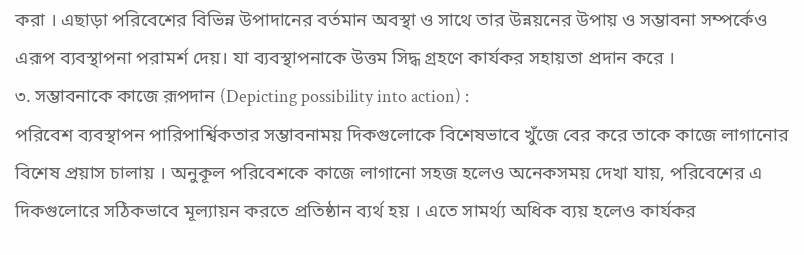করা । এছাড়া পরিবেশের বিভিন্ন উপাদানের বর্তমান অবস্থা ও সাথে তার উন্নয়নের উপায় ও সম্ভাবনা সম্পর্কেও এরূপ ব্যবস্থাপনা পরামর্শ দেয়। যা ব্যবস্থাপনাকে উত্তম সিদ্ধ গ্রহণে কার্যকর সহায়তা প্রদান করে ।
৩. সম্ভাবনাকে কাজে রূপদান (Depicting possibility into action) :
পরিবেশ ব্যবস্থাপন পারিপার্শ্বিকতার সম্ভাবনাময় দিকগুলোকে বিশেষভাবে খুঁজে বের করে তাকে কাজে লাগানোর বিশেষ প্রয়াস চালায় । অনুকূল পরিবেশকে কাজে লাগানো সহজ হলেও অনেকসময় দেখা যায়, পরিবেশের এ দিকগুলোরে সঠিকভাবে মূল্যায়ন করতে প্রতিষ্ঠান ব্যর্থ হয় । এতে সামর্থ্য অধিক ব্যয় হলেও কার্যকর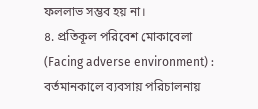ফললাভ সম্ভব হয় না।
৪. প্রতিকূল পরিবেশ মোকাবেলা (Facing adverse environment) :
বর্তমানকালে ব্যবসায় পরিচালনায়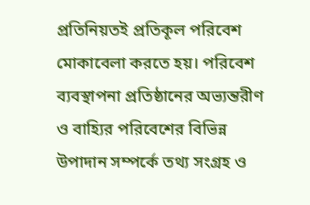প্রতিনিয়তই প্রতিকূল পরিবেশ মোকাবেলা করতে হয়। পরিবেশ ব্যবস্থাপনা প্রতিষ্ঠানের অভ্যন্তরীণ ও বাহ্যির পরিবেশের বিভিন্ন উপাদান সম্পর্কে তথ্য সংগ্রহ ও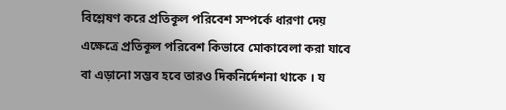বিশ্লেষণ করে প্রতিকূল পরিবেশ সম্পর্কে ধারণা দেয় এক্ষেত্রে প্রতিকূল পরিবেশ কিভাবে মোকাবেলা করা যাবে বা এড়ানো সম্ভব হবে তারও দিকনির্দেশনা থাকে । য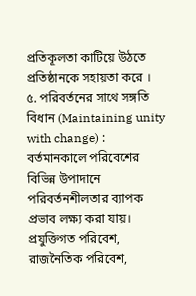প্রতিকূলতা কাটিয়ে উঠতে প্রতিষ্ঠানকে সহায়তা করে ।
৫. পরিবর্তনের সাথে সঙ্গতি বিধান (Maintaining unity with change) :
বর্তমানকালে পরিবেশের বিভিন্ন উপাদানে পরিবর্তনশীলতার ব্যাপক প্রভাব লক্ষ্য করা যায়। প্রযুক্তিগত পরিবেশ, রাজনৈতিক পরিবেশ,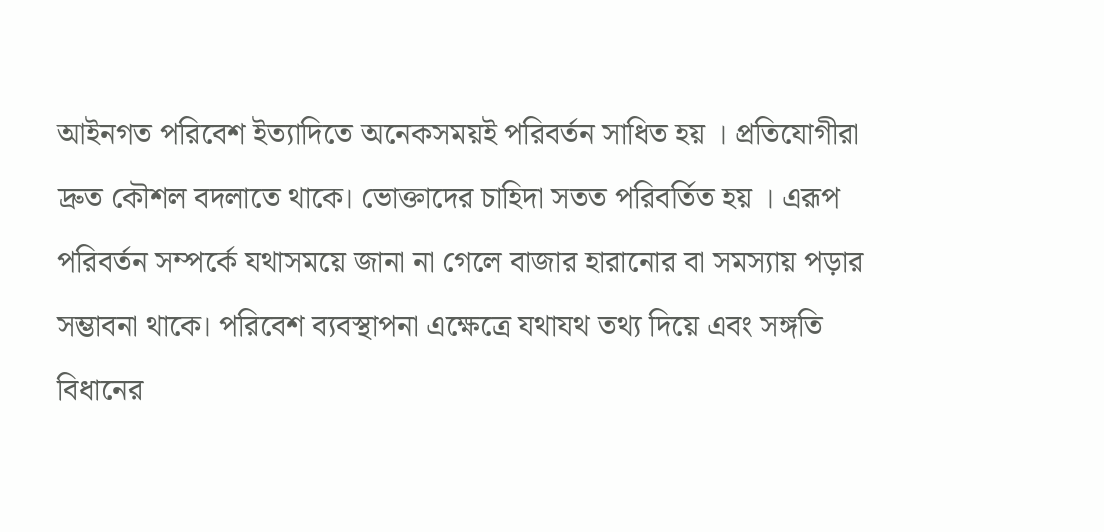আইনগত পরিবেশ ইত্যাদিতে অনেকসময়ই পরিবর্তন সাধিত হয় । প্রতিযোগীরা দ্রুত কৌশল বদলাতে থাকে। ভোক্তাদের চাহিদা সতত পরিবর্তিত হয় । এরূপ পরিবর্তন সম্পর্কে যথাসময়ে জানা না গেলে বাজার হারানোর বা সমস্যায় পড়ার সম্ভাবনা থাকে। পরিবেশ ব্যবস্থাপনা এক্ষেত্রে যথাযথ তথ্য দিয়ে এবং সঙ্গতি বিধানের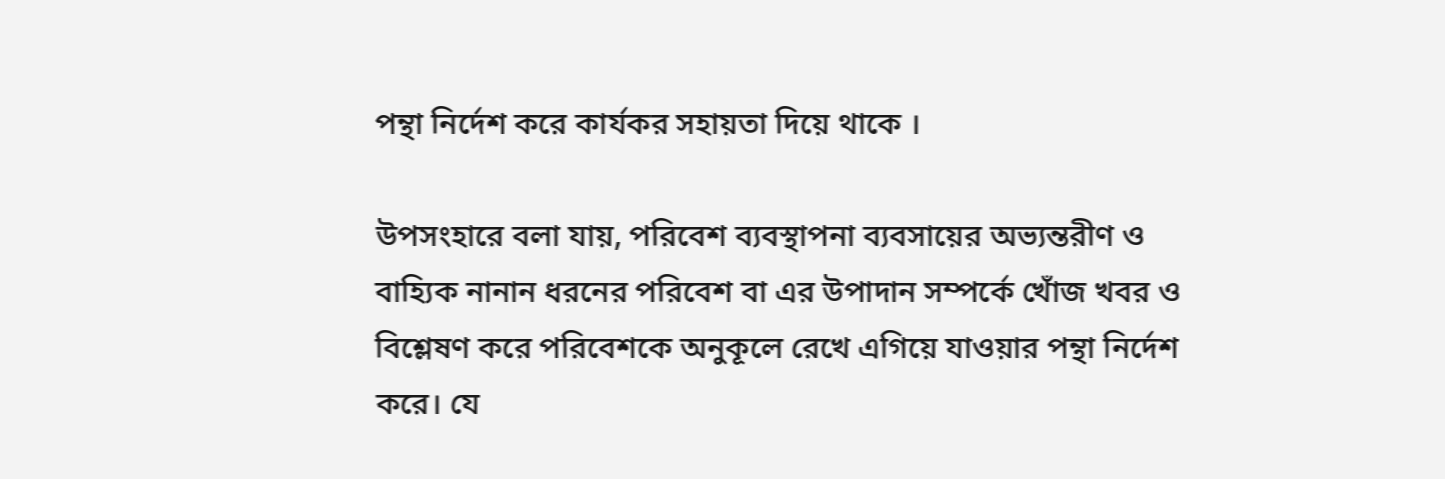পন্থা নির্দেশ করে কার্যকর সহায়তা দিয়ে থাকে ।

উপসংহারে বলা যায়, পরিবেশ ব্যবস্থাপনা ব্যবসায়ের অভ্যন্তরীণ ও বাহ্যিক নানান ধরনের পরিবেশ বা এর উপাদান সম্পর্কে খোঁজ খবর ও বিশ্লেষণ করে পরিবেশকে অনুকূলে রেখে এগিয়ে যাওয়ার পন্থা নির্দেশ করে। যে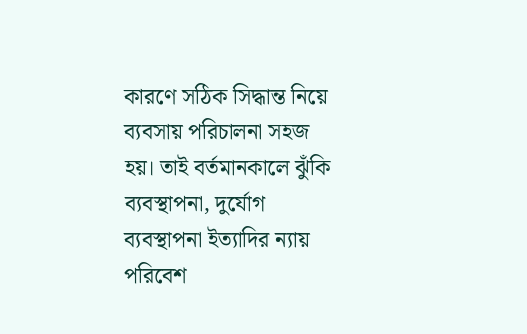কারণে সঠিক সিদ্ধান্ত নিয়ে ব্যবসায় পরিচালনা সহজ হয়। তাই বর্তমানকালে ঝুঁকি ব্যবস্থাপনা, দুর্যোগ ব্যবস্থাপনা ইত্যাদির ন্যায় পরিবেশ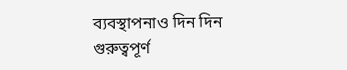ব্যবস্থাপনাও দিন দিন গুরুত্বপূর্ণ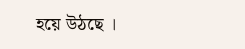হয়ে উঠছে ।